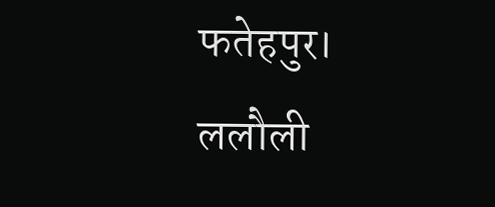फतेहपुर। ललौली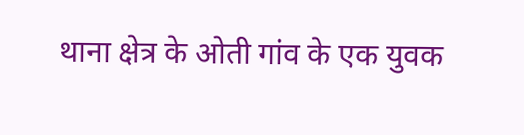थाना क्षेत्र के ओती गांव के एक युवक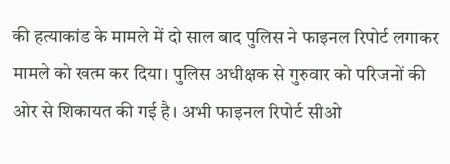की हत्याकांड के मामले में दो साल बाद पुलिस ने फाइनल रिपोर्ट लगाकर मामले को खत्म कर दिया। पुलिस अधीक्षक से गुरुवार को परिजनों की ओर से शिकायत की गई है। अभी फाइनल रिपोर्ट सीओ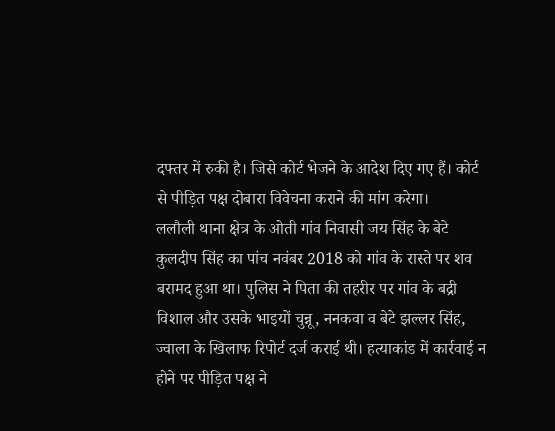दफ्तर में रुकी है। जिसे कोर्ट भेजने के आदेश दिए गए हैं। कोर्ट से पीड़ित पक्ष दोबारा विवेचना कराने की मांग करेगा।
ललौली थाना क्षेत्र के ओती गांव निवासी जय सिंह के बेटे कुलदीप सिंह का पांच नवंबर 2018 को गांव के रास्ते पर शव बरामद हुआ था। पुलिस ने पिता की तहरीर पर गांव के बद्री विशाल और उसके भाइयों चुन्नू, ननकवा व बेटे झल्लर सिंह, ज्वाला के खिलाफ रिपोर्ट दर्ज कराई थी। हत्याकांड में कार्रवाई न होने पर पीड़ित पक्ष ने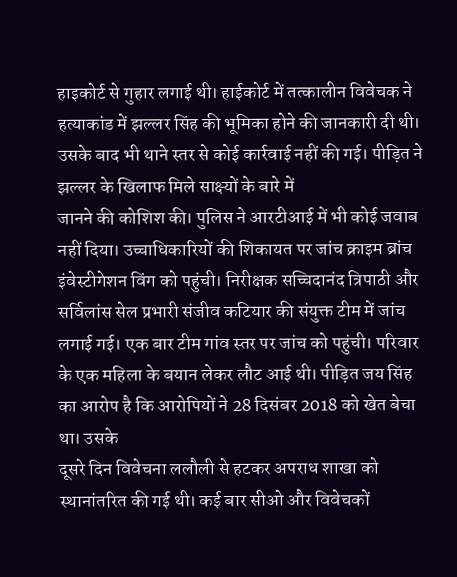हाइकोर्ट से गुहार लगाई थी। हाईकोर्ट में तत्कालीन विवेचक ने हत्याकांड में झल्लर सिंह की भूमिका होने की जानकारी दी थी। उसके बाद भी थाने स्तर से कोई कार्रवाई नहीं की गई। पीड़ित ने झल्लर के खिलाफ मिले साक्ष्यों के बारे में
जानने की कोशिश की। पुलिस ने आरटीआई में भी कोई जवाब नहीं दिया। उच्चाधिकारियों की शिकायत पर जांच क्राइम ब्रांच इंवेस्टीगेशन विंग को पहुंची। निरीक्षक सच्चिदानंद त्रिपाठी और सर्विलांस सेल प्रभारी संजीव कटियार की संयुक्त टीम में जांच लगाई गई। एक बार टीम गांव स्तर पर जांच को पहुंची। परिवार के एक महिला के बयान लेकर लौट आई थी। पीड़ित जय सिंह का आरोप है कि आरोपियों ने 28 दिसंबर 2018 को खेत बेचा था। उसके
दूसरे दिन विवेचना ललौली से हटकर अपराध शाखा को स्थानांतरित की गई थी। कई बार सीओ और विवेचकों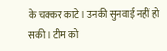के चक्कर काटे। उनकी सुनवाई नहीं हो सकी। टीम को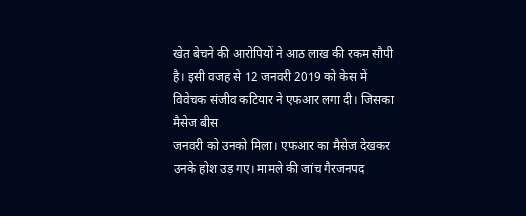खेत बेचने की आरोपियों ने आठ लाख की रकम सौपी है। इसी वजह से 12 जनवरी 2019 को केस में विवेचक संजीव कटियार ने एफआर लगा दी। जिसका मैसेज बीस
जनवरी को उनको मिला। एफआर का मैसेज देखकर उनके होश उड़ गए। मामले की जांच गैरजनपद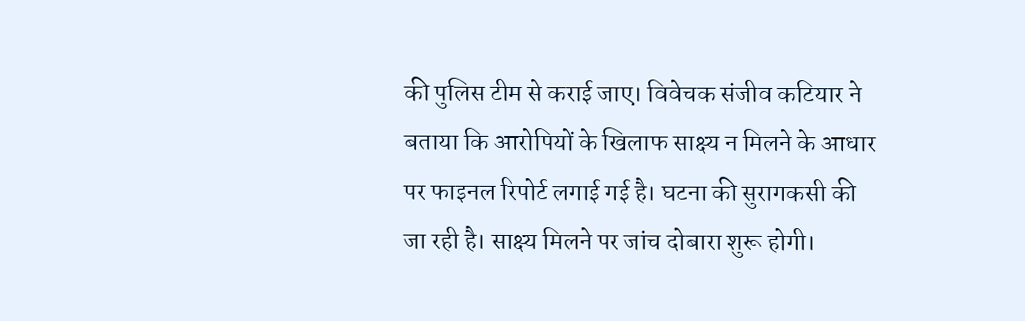की पुलिस टीम से कराई जाए। विवेचक संजीव कटियार ने बताया कि आरोपियों के खिलाफ साक्ष्य न मिलने के आधार पर फाइनल रिपोर्ट लगाई गई है। घटना की सुरागकसी की जा रही है। साक्ष्य मिलने पर जांच दोबारा शुरू होगी।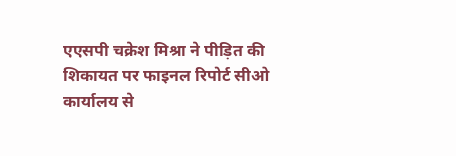एएसपी चक्रेश मिश्रा ने पीड़ित की शिकायत पर फाइनल रिपोर्ट सीओ कार्यालय से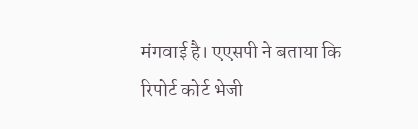मंगवाई है। एएसपी ने बताया कि रिपोर्ट कोर्ट भेजी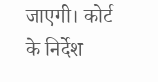जाएगी। कोर्ट के निर्देश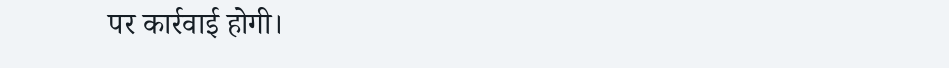पर कार्रवाई होगी।